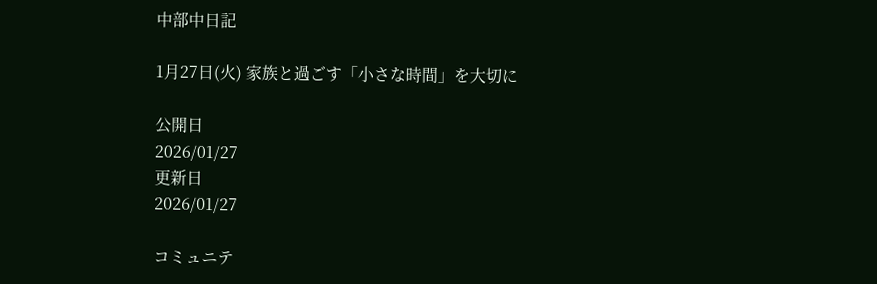中部中日記

1月27日(火) 家族と過ごす「小さな時間」を大切に

公開日
2026/01/27
更新日
2026/01/27

コミュニテ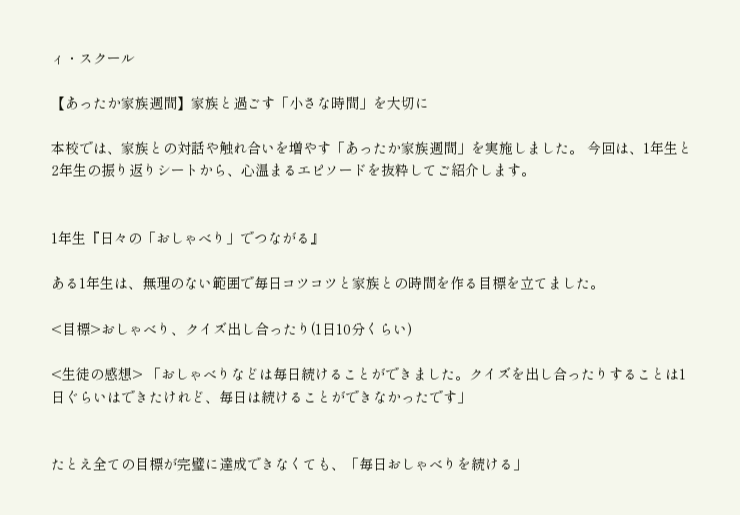ィ・スクール

【あったか家族週間】家族と過ごす「小さな時間」を大切に

本校では、家族との対話や触れ合いを増やす「あったか家族週間」を実施しました。 今回は、1年生と2年生の振り返りシートから、心温まるエピソードを抜粋してご紹介します。


1年生『日々の「おしゃべり」でつながる』

ある1年生は、無理のない範囲で毎日コツコツと家族との時間を作る目標を立てました。

<目標>おしゃべり、クイズ出し合ったり(1日10分くらい)

<生徒の感想> 「おしゃべりなどは毎日続けることができました。クイズを出し合ったりすることは1日ぐらいはできたけれど、毎日は続けることができなかったです」


たとえ全ての目標が完璧に達成できなくても、「毎日おしゃべりを続ける」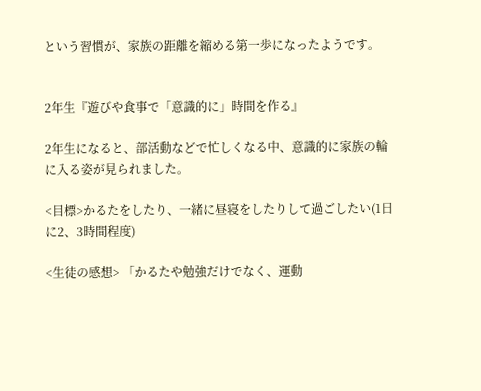という習慣が、家族の距離を縮める第一歩になったようです。


2年生『遊びや食事で「意識的に」時間を作る』

2年生になると、部活動などで忙しくなる中、意識的に家族の輪に入る姿が見られました。

<目標>かるたをしたり、一緒に昼寝をしたりして過ごしたい(1日に2、3時間程度)

<生徒の感想> 「かるたや勉強だけでなく、運動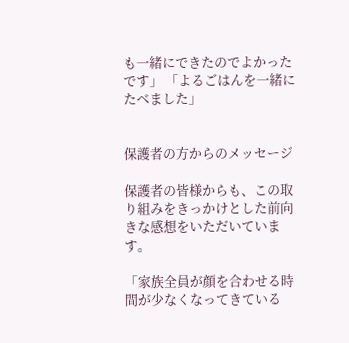も一緒にできたのでよかったです」 「よるごはんを一緒にたべました」


保護者の方からのメッセージ

保護者の皆様からも、この取り組みをきっかけとした前向きな感想をいただいています。

「家族全員が顔を合わせる時間が少なくなってきている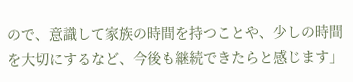ので、意識して家族の時間を持つことや、少しの時間を大切にするなど、今後も継続できたらと感じます」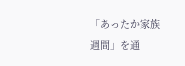「あったか家族週間」を通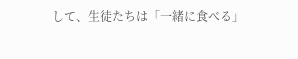して、生徒たちは「一緒に食べる」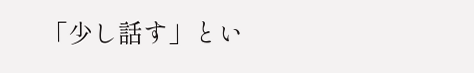「少し話す」とい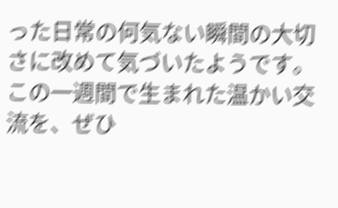った日常の何気ない瞬間の大切さに改めて気づいたようです。この一週間で生まれた温かい交流を、ぜひ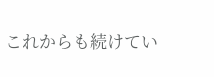これからも続けてい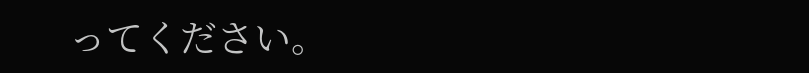ってください。